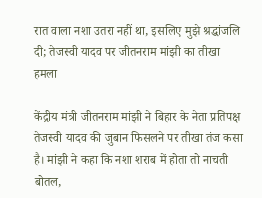रात वाला नशा उतरा नहीं था, इसलिए मुझे श्रद्धांजलि दी; तेजस्वी यादव पर जीतनराम मांझी का तीखा हमला

केंद्रीय मंत्री जीतनराम मांझी ने बिहार के नेता प्रतिपक्ष तेजस्वी यादव की जुबान फिसलने पर तीखा तंज कसा है। मांझी ने कहा कि नशा शराब में होता तो नाचती बोतल,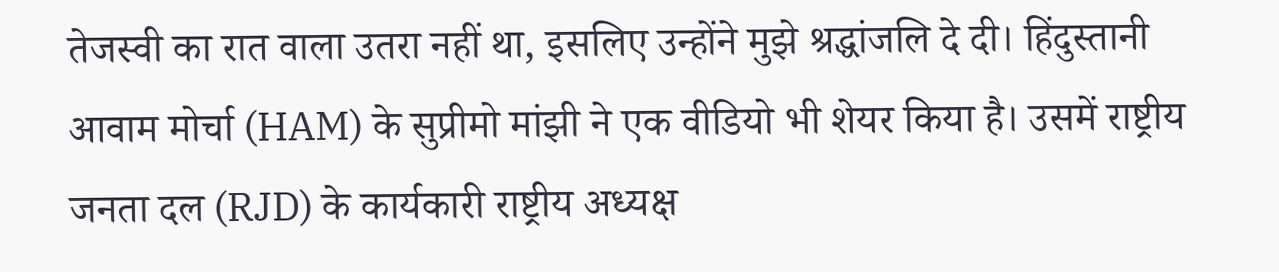तेजस्वी का रात वाला उतरा नहीं था, इसलिए उन्होंने मुझे श्रद्धांजलि दे दी। हिंदुस्तानी आवाम मोर्चा (HAM) के सुप्रीमो मांझी ने एक वीडियो भी शेयर किया है। उसमें राष्ट्रीय जनता दल (RJD) के कार्यकारी राष्ट्रीय अध्यक्ष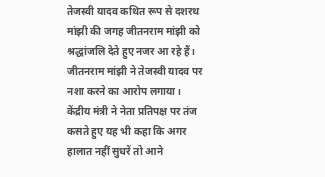तेजस्वी यादव कथित रूप से दशरथ मांझी की जगह जीतनराम मांझी को श्रद्धांजलि देते हुए नजर आ रहे हैं।
जीतनराम मांझी ने तेजस्वी यादव पर नशा करने का आरोप लगाया। केंद्रीय मंत्री ने नेता प्रतिपक्ष पर तंज कसते हुए यह भी कहा कि अगर हालात नहीं सुधरें तो आने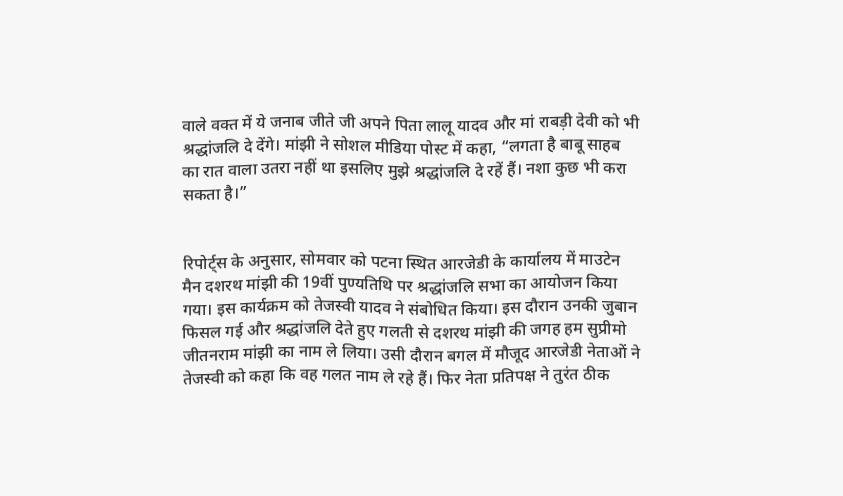वाले वक्त में ये जनाब जीते जी अपने पिता लालू यादव और मां राबड़ी देवी को भी श्रद्धांजलि दे देंगे। मांझी ने सोशल मीडिया पोस्ट में कहा, “लगता है बाबू साहब का रात वाला उतरा नहीं था इसलिए मुझे श्रद्धांजलि दे रहें हैं। नशा कुछ भी करा सकता है।”


रिपोर्ट्स के अनुसार, सोमवार को पटना स्थित आरजेडी के कार्यालय में माउटेन मैन दशरथ मांझी की 19वीं पुण्यतिथि पर श्रद्धांजलि सभा का आयोजन किया गया। इस कार्यक्रम को तेजस्वी यादव ने संबोधित किया। इस दौरान उनकी जुबान फिसल गई और श्रद्धांजलि देते हुए गलती से दशरथ मांझी की जगह हम सुप्रीमो जीतनराम मांझी का नाम ले लिया। उसी दौरान बगल में मौजूद आरजेडी नेताओं ने तेजस्वी को कहा कि वह गलत नाम ले रहे हैं। फिर नेता प्रतिपक्ष ने तुरंत ठीक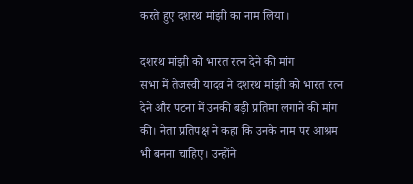करते हुए दशरथ मांझी का नाम लिया।

दशरथ मांझी को भारत रत्न देने की मांग
सभा में तेजस्वी यादव ने दशरथ मांझी को भारत रत्न देने और पटना में उनकी बड़ी प्रतिमा लगाने की मांग की। नेता प्रतिपक्ष ने कहा कि उनके नाम पर आश्रम भी बनना चाहिए। उन्होंने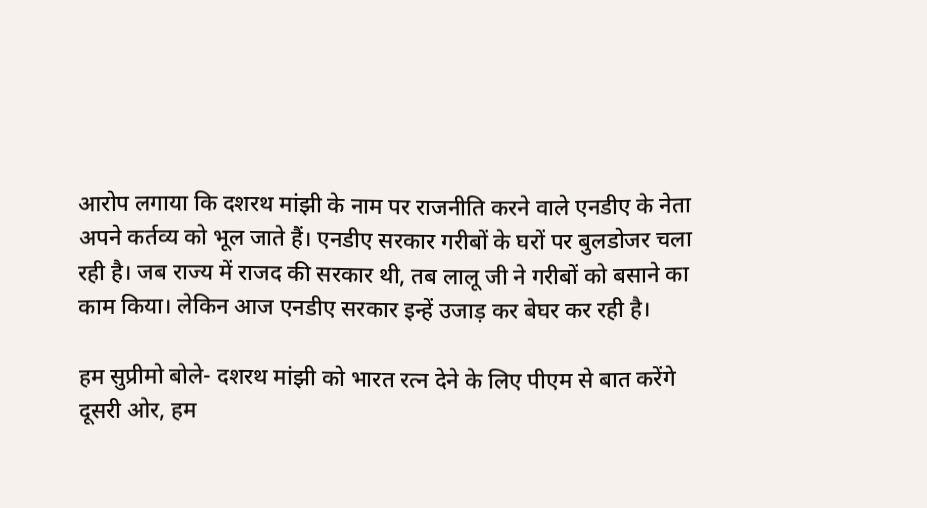आरोप लगाया कि दशरथ मांझी के नाम पर राजनीति करने वाले एनडीए के नेता अपने कर्तव्य को भूल जाते हैं। एनडीए सरकार गरीबों के घरों पर बुलडोजर चला रही है। जब राज्य में राजद की सरकार थी, तब लालू जी ने गरीबों को बसाने का काम किया। लेकिन आज एनडीए सरकार इन्हें उजाड़ कर बेघर कर रही है।

हम सुप्रीमो बोले- दशरथ मांझी को भारत रत्न देने के लिए पीएम से बात करेंगे
दूसरी ओर, हम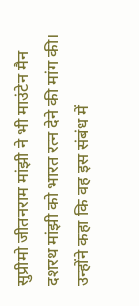सुप्रीमो जीतनराम मांझी ने भी माउंटेन मैन दशरथ मांझी को भारत रत्न देने की मांग की। उन्होंने कहा कि वह इस संबंध में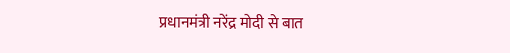प्रधानमंत्री नरेंद्र मोदी से बात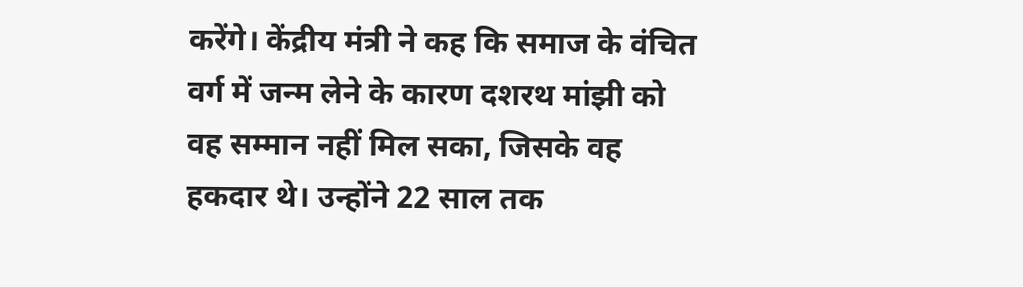करेंगे। केंद्रीय मंत्री ने कह कि समाज के वंचित वर्ग में जन्म लेने के कारण दशरथ मांझी को वह सम्मान नहीं मिल सका, जिसके वह हकदार थे। उन्होंने 22 साल तक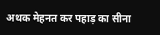अथक मेहनत कर पहाड़ का सीना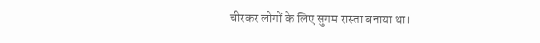चीरकर लोगों के लिए सुगम रास्ता बनाया था।